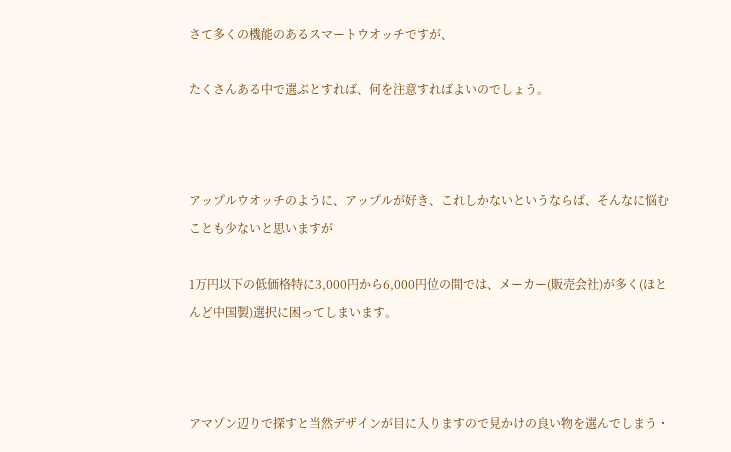さて多くの機能のあるスマートウオッチですが、

たくさんある中で選ぶとすれば、何を注意すればよいのでしょう。



アップルウオッチのように、アップルが好き、これしかないというならば、そんなに悩むことも少ないと思いますが

1万円以下の低価格特に3,000円から6,000円位の間では、メーカー(販売会社)が多く(ほとんど中国製)選択に困ってしまいます。



アマゾン辺りで探すと当然デザインが目に入りますので見かけの良い物を選んでしまう・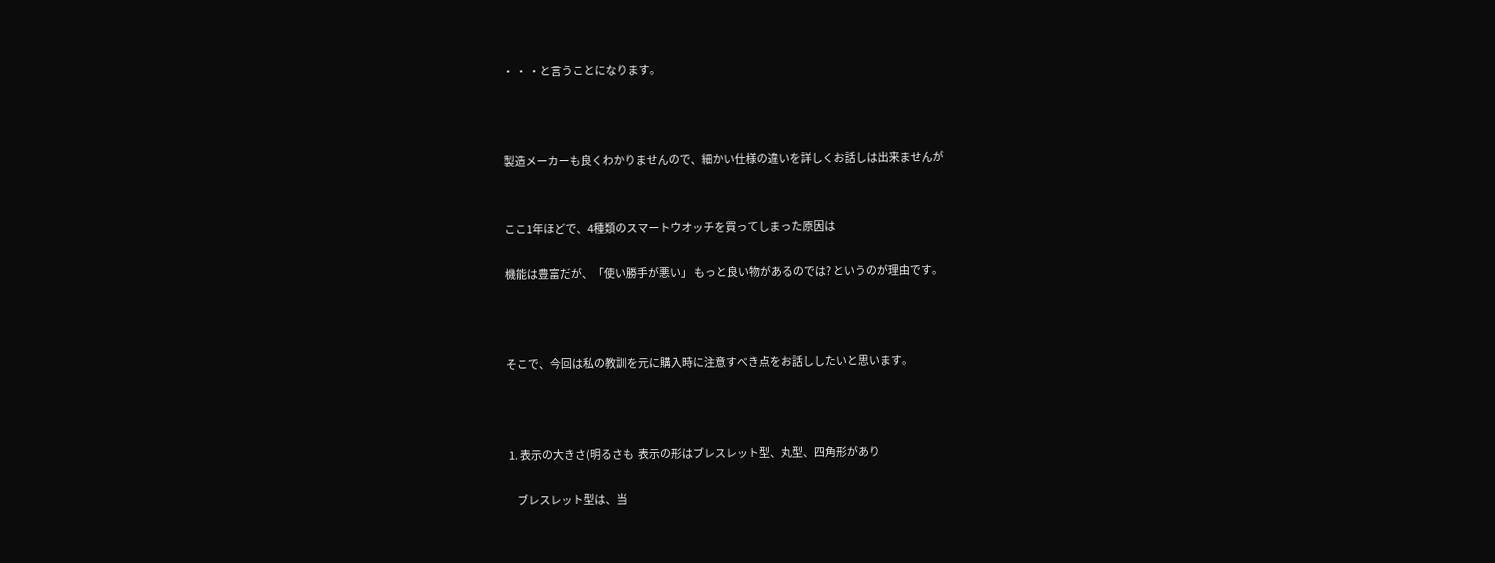・ ・ ・と言うことになります。



製造メーカーも良くわかりませんので、細かい仕様の違いを詳しくお話しは出来ませんが


ここ1年ほどで、4種類のスマートウオッチを買ってしまった原因は

機能は豊富だが、「使い勝手が悪い」 もっと良い物があるのでは? というのが理由です。



そこで、今回は私の教訓を元に購入時に注意すべき点をお話ししたいと思います。



 1. 表示の大きさ(明るさも  表示の形はブレスレット型、丸型、四角形があり

     ブレスレット型は、当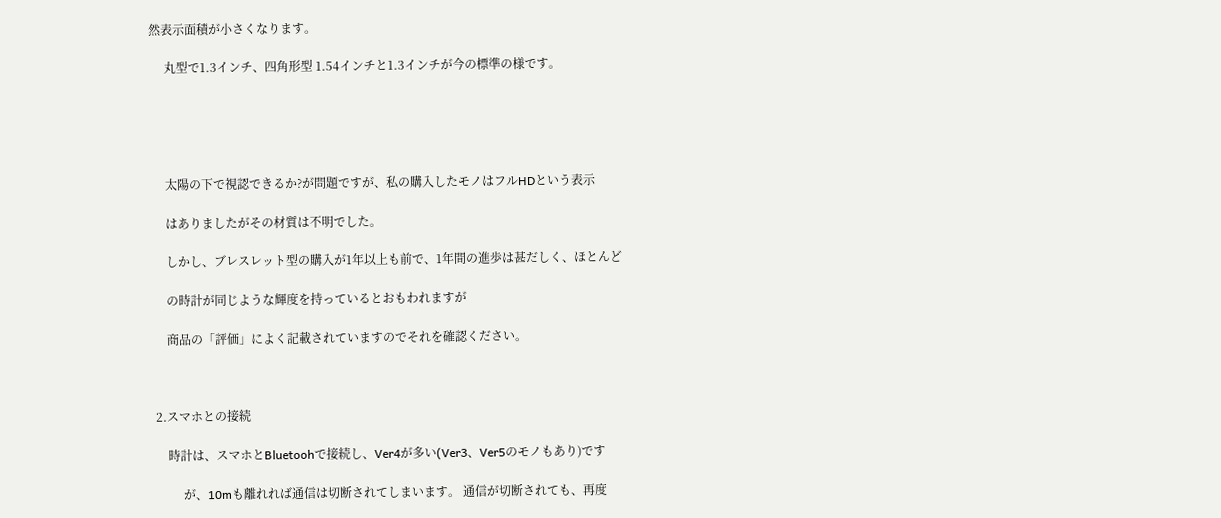然表示面積が小さくなります。

     丸型で1.3インチ、四角形型 1.54インチと1.3インチが今の標準の様です。





     太陽の下で視認できるか?が問題ですが、私の購入したモノはフルHDという表示

     はありましたがその材質は不明でした。

     しかし、ブレスレット型の購入が1年以上も前で、1年間の進歩は甚だしく、ほとんど

     の時計が同じような輝度を持っているとおもわれますが

     商品の「評価」によく記載されていますのでそれを確認ください。



 2.スマホとの接続

     時計は、スマホとBluetoohで接続し、Ver4が多い(Ver3、Ver5のモノもあり)です

          が、10mも離れれば通信は切断されてしまいます。 通信が切断されても、再度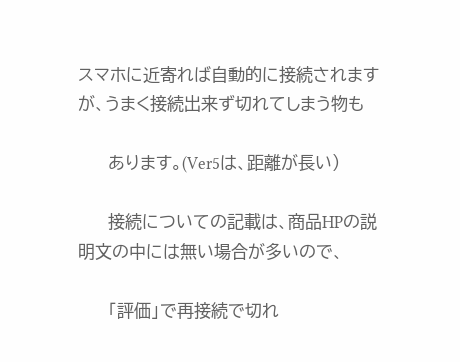スマホに近寄れば自動的に接続されますが、うまく接続出来ず切れてしまう物も

     あります。(Ver5は、距離が長い)

     接続についての記載は、商品HPの説明文の中には無い場合が多いので、

     「評価」で再接続で切れ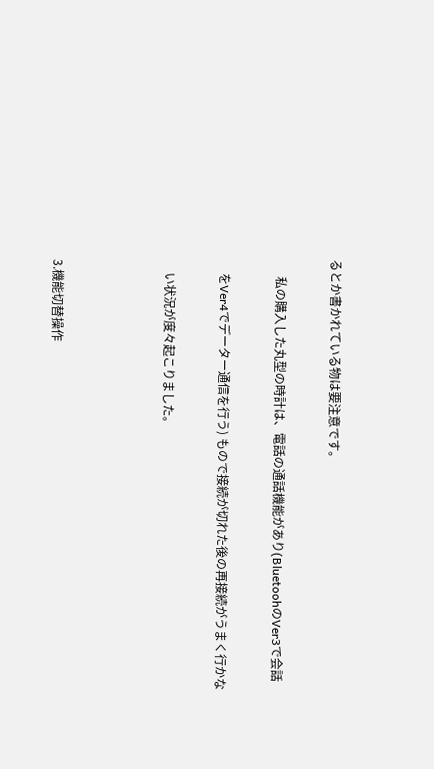るとか書かれている物は要注意です。

      私の購入した丸型の時計は、電話の通話機能があり(BluetoohのVer3で会話

     をVer4でデーター通信を行う) もので接続が切れた後の再接続がうまく行かな

     い状況が度々起こりました。



 3.機能切替操作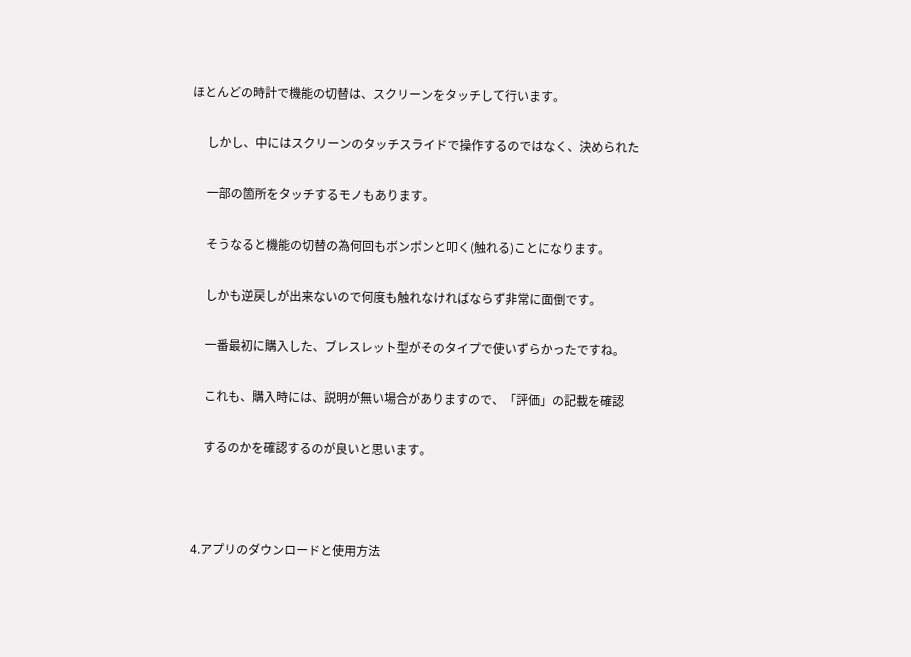ほとんどの時計で機能の切替は、スクリーンをタッチして行います。

     しかし、中にはスクリーンのタッチスライドで操作するのではなく、決められた

     一部の箇所をタッチするモノもあります。

     そうなると機能の切替の為何回もボンポンと叩く(触れる)ことになります。

     しかも逆戻しが出来ないので何度も触れなければならず非常に面倒です。

     一番最初に購入した、ブレスレット型がそのタイプで使いずらかったですね。

     これも、購入時には、説明が無い場合がありますので、「評価」の記載を確認

     するのかを確認するのが良いと思います。



 4.アプリのダウンロードと使用方法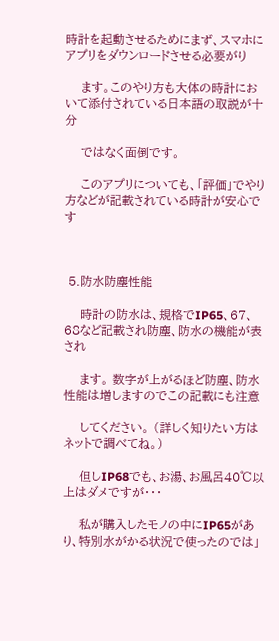時計を起動させるためにまず、スマホにアプリをダウンロードさせる必要がり

    ます。このやり方も大体の時計において添付されている日本語の取説が十分

    ではなく面倒です。

    このアプリについても、「評価」でやり方などが記載されている時計が安心です



 5.防水防塵性能

    時計の防水は、規格でIP65、67、68など記載され防塵、防水の機能が表され

    ます。 数字が上がるほど防塵、防水性能は増しますのでこの記載にも注意

    してください。 (詳しく知りたい方はネットで調べてね。)

    但しIP68でも、お湯、お風呂40℃以上はダメですが・・・

    私が購入したモノの中にIP65があり、特別水がかる状況で使ったのでは」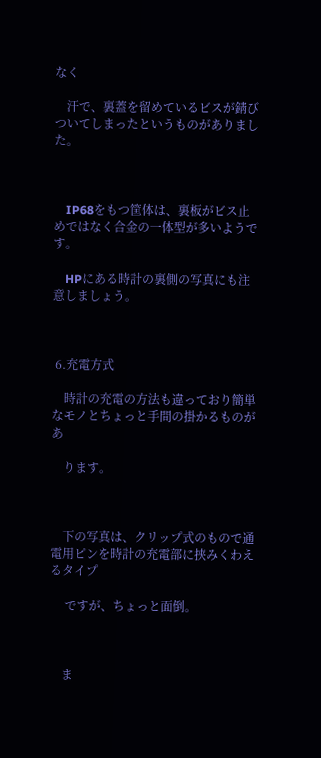なく

    汗で、裏蓋を留めているビスが錆びついてしまったというものがありました。



    IP68をもつ筐体は、裏板がビス止めではなく合金の一体型が多いようです。

    HPにある時計の裏側の写真にも注意しましょう。



 6.充電方式

    時計の充電の方法も違っており簡単なモノとちょっと手間の掛かるものがあ

    ります。



    下の写真は、クリップ式のもので通電用ピンを時計の充電部に挟みくわえるタイプ

     ですが、ちょっと面倒。



    ま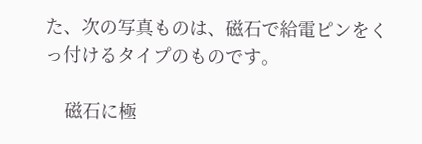た、次の写真ものは、磁石で給電ピンをくっ付けるタイプのものです。

    磁石に極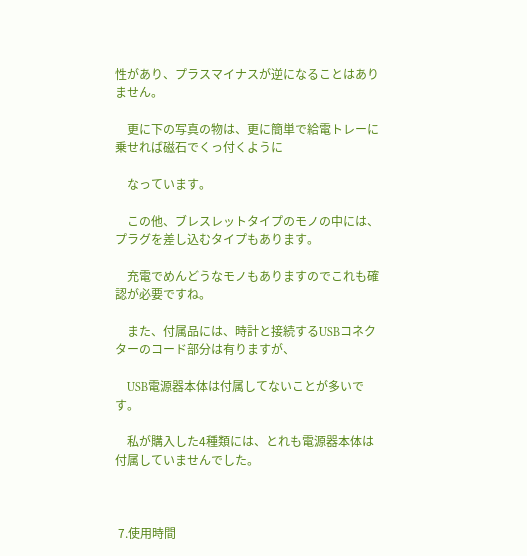性があり、プラスマイナスが逆になることはありません。

    更に下の写真の物は、更に簡単で給電トレーに乗せれば磁石でくっ付くように

    なっています。

    この他、ブレスレットタイプのモノの中には、プラグを差し込むタイプもあります。

    充電でめんどうなモノもありますのでこれも確認が必要ですね。

    また、付属品には、時計と接続するUSBコネクターのコード部分は有りますが、

    USB電源器本体は付属してないことが多いです。

    私が購入した4種類には、とれも電源器本体は付属していませんでした。



 7.使用時間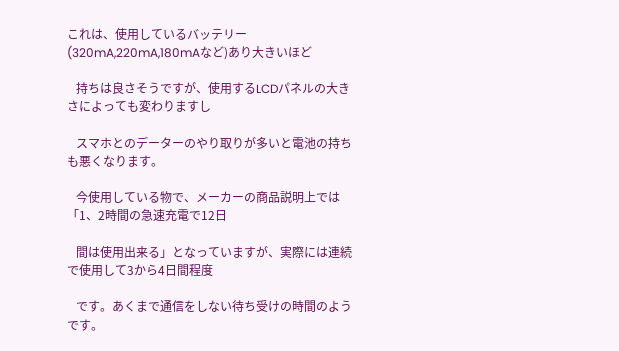これは、使用しているバッテリー(320mA,220mA,180mAなど)あり大きいほど

   持ちは良さそうですが、使用するLCDパネルの大きさによっても変わりますし

   スマホとのデーターのやり取りが多いと電池の持ちも悪くなります。

   今使用している物で、メーカーの商品説明上では「1、2時間の急速充電で12日

   間は使用出来る」となっていますが、実際には連続で使用して3から4日間程度

   です。あくまで通信をしない待ち受けの時間のようです。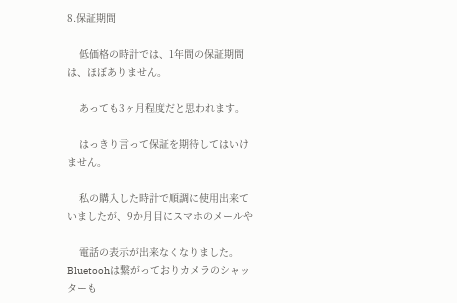8.保証期間

    低価格の時計では、1年間の保証期間は、ほぼありません。

    あっても3ヶ月程度だと思われます。

    はっきり言って保証を期待してはいけません。

    私の購入した時計で順調に使用出来ていましたが、9か月目にスマホのメールや

    電話の表示が出来なくなりました。 Bluetoohは繋がっておりカメラのシャッターも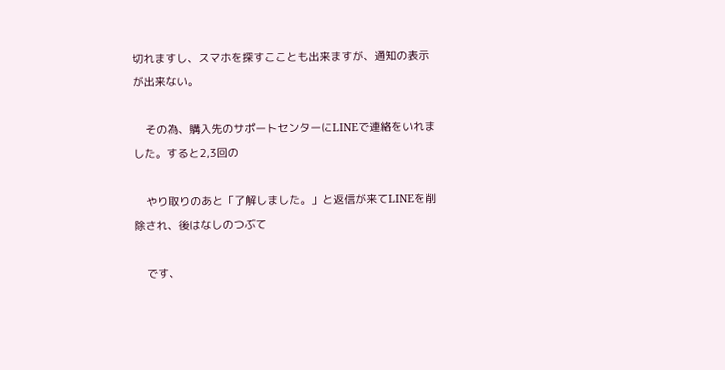切れますし、スマホを探すこことも出来ますが、通知の表示が出来ない。

    その為、購入先のサポートセンターにLINEで連絡をいれました。すると2,3回の

    やり取りのあと「了解しました。」と返信が来てLINEを削除され、後はなしのつぶて

    です、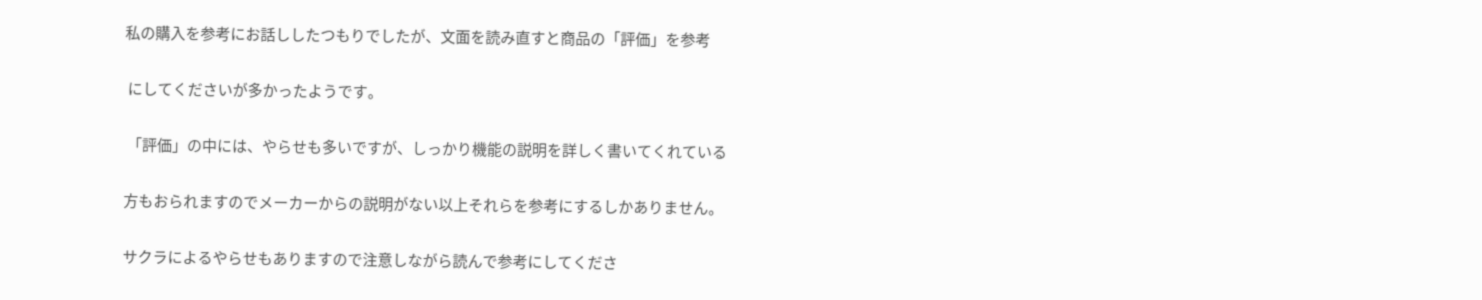私の購入を参考にお話ししたつもりでしたが、文面を読み直すと商品の「評価」を参考

 にしてくださいが多かったようです。

 「評価」の中には、やらせも多いですが、しっかり機能の説明を詳しく書いてくれている

方もおられますのでメーカーからの説明がない以上それらを参考にするしかありません。

サクラによるやらせもありますので注意しながら読んで参考にしてくださ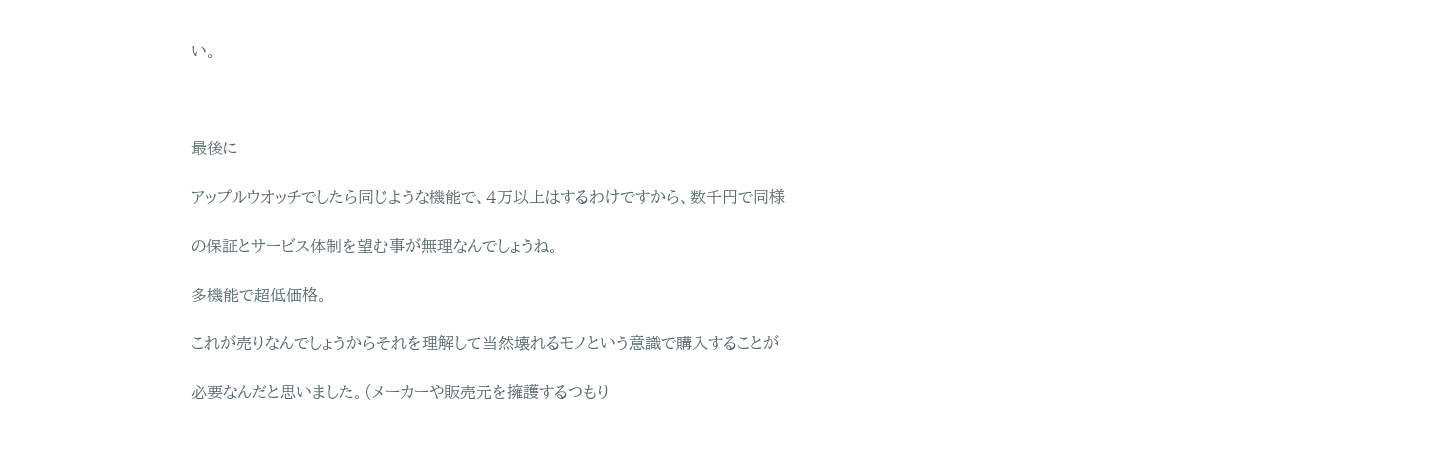い。



最後に

アップルウオッチでしたら同じような機能で、4万以上はするわけですから、数千円で同様

の保証とサービス体制を望む事が無理なんでしょうね。

多機能で超低価格。

これが売りなんでしょうからそれを理解して当然壊れるモノという意識で購入することが

必要なんだと思いました。(メーカーや販売元を擁護するつもり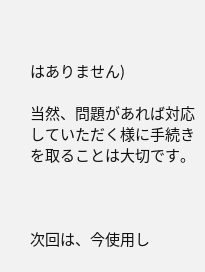はありません)

当然、問題があれば対応していただく様に手続きを取ることは大切です。



次回は、今使用し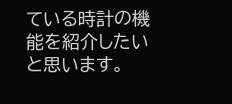ている時計の機能を紹介したいと思います。